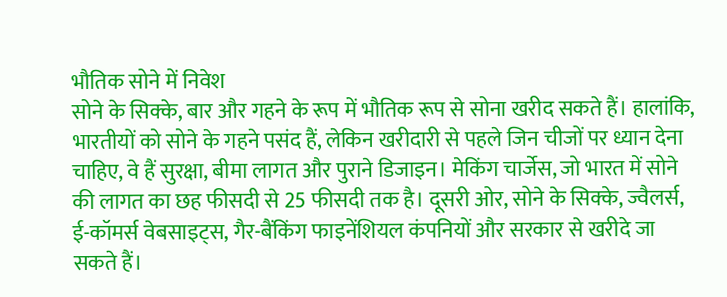भौतिक सोने में निवेश
सोने के सिक्के, बार और गहने के रूप में भौतिक रूप से सोना खरीद सकते हैं। हालांकि, भारतीयों को सोने के गहने पसंद हैं, लेकिन खरीदारी से पहले जिन चीजों पर ध्यान देना चाहिए, वे हैं सुरक्षा, बीमा लागत और पुराने डिजाइन। मेकिंग चार्जेस, जो भारत में सोने की लागत का छह फीसदी से 25 फीसदी तक है। दूसरी ओर, सोने के सिक्के, ज्वैलर्स, ई-कॉमर्स वेबसाइट्स, गैर-बैंकिंग फाइनेंशियल कंपनियों और सरकार से खरीदे जा सकते हैं।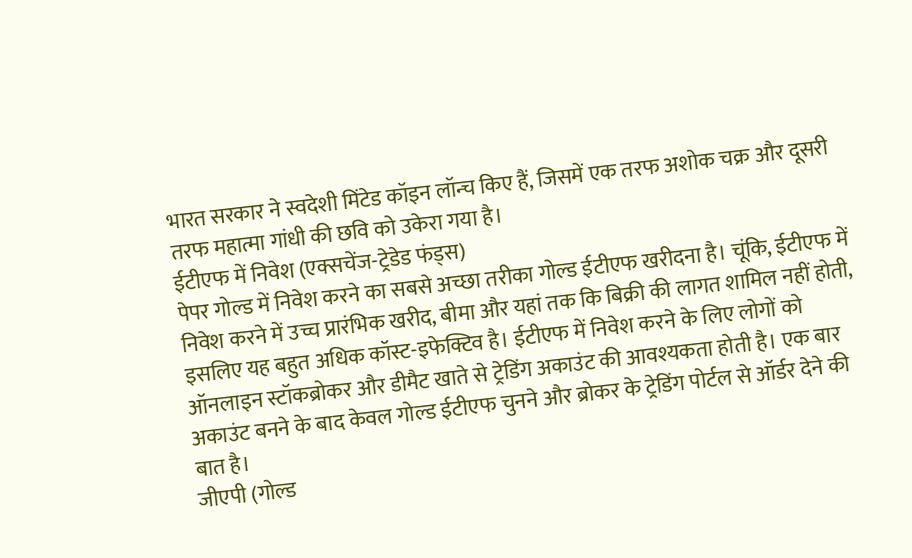भारत सरकार ने स्वदेशी मिंटेड कॉइन लॉन्च किए हैं, जिसमें एक तरफ अशोक चक्र और दूसरी तरफ महात्मा गांधी की छवि को उकेरा गया है।
ईटीएफ में निवेश (एक्सचेंज-ट्रेडेड फंड्स)
पेपर गोल्ड में निवेश करने का सबसे अच्छा तरीका गोल्ड ईटीएफ खरीदना है। चूंकि, ईटीएफ में निवेश करने में उच्च प्रारंभिक खरीद, बीमा और यहां तक कि बिक्री की लागत शामिल नहीं होती, इसलिए यह बहुत अधिक कॉस्ट-इफेक्टिव है। ईटीएफ में निवेश करने के लिए लोगों को ऑनलाइन स्टॉकब्रोकर और डीमैट खाते से ट्रेडिंग अकाउंट की आवश्यकता होती है। एक बार अकाउंट बनने के बाद केवल गोल्ड ईटीएफ चुनने और ब्रोकर के ट्रेडिंग पोर्टल से ऑर्डर देने की बात है।
जीएपी (गोल्ड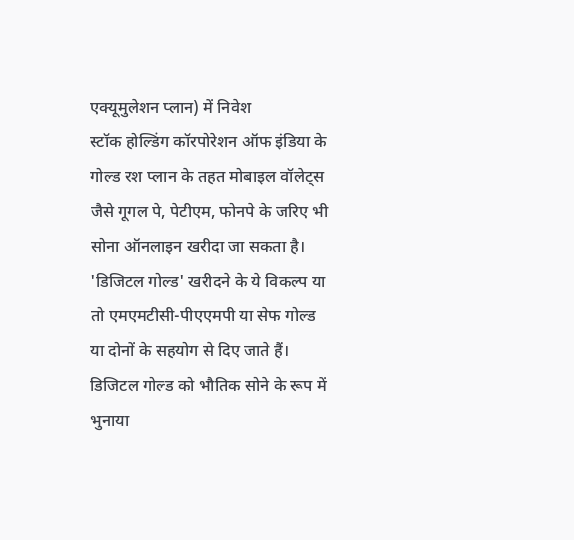एक्यूमुलेशन प्लान) में निवेश
स्टॉक होल्डिंग कॉरपोरेशन ऑफ इंडिया के गोल्ड रश प्लान के तहत मोबाइल वॉलेट्स जैसे गूगल पे, पेटीएम, फोनपे के जरिए भी सोना ऑनलाइन खरीदा जा सकता है। 'डिजिटल गोल्ड' खरीदने के ये विकल्प या तो एमएमटीसी-पीएएमपी या सेफ गोल्ड या दोनों के सहयोग से दिए जाते हैं। डिजिटल गोल्ड को भौतिक सोने के रूप में भुनाया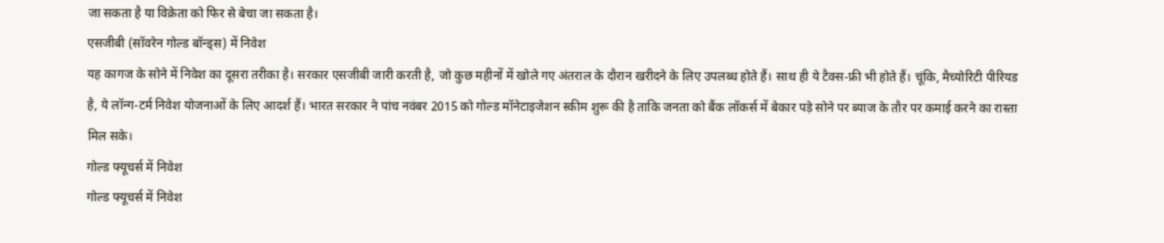जा सकता है या विक्रेता को फिर से बेचा जा सकता है।
एसजीबी (सॉवरेन गोल्ड बॉन्ड्स) में निवेश
यह कागज के सोने में निवेश का दूसरा तरीका है। सरकार एसजीबी जारी करती है, जो कुछ महीनों में खोले गए अंतराल के दौरान खरीदने के लिए उपलब्ध होते हैं। साथ ही ये टैक्स-फ्री भी होते हैं। चूंकि, मैच्योरिटी पीरियड है, ये लॉन्ग-टर्म निवेश योजनाओं के लिए आदर्श हैं। भारत सरकार ने पांच नवंबर 2015 को गोल्ड मॉनेटाइजेशन स्कीम शुरू की है ताकि जनता को बैंक लॉकर्स में बेकार पड़े सोने पर ब्याज के तौर पर कमाई करने का रास्ता मिल सके।
गोल्ड फ्यूचर्स में निवेश
गोल्ड फ्यूचर्स में निवेश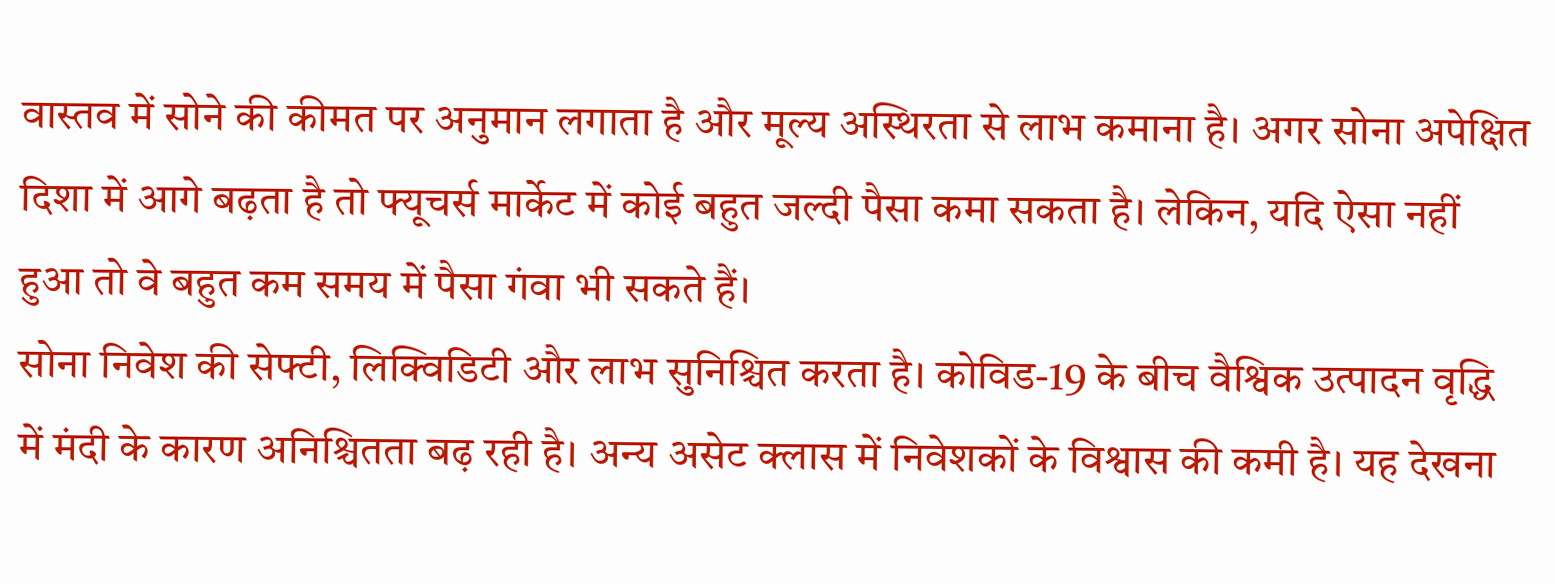वास्तव में सोने की कीमत पर अनुमान लगाता है और मूल्य अस्थिरता से लाभ कमाना है। अगर सोना अपेक्षित दिशा में आगे बढ़ता है तो फ्यूचर्स मार्केट में कोई बहुत जल्दी पैसा कमा सकता है। लेकिन, यदि ऐसा नहीं हुआ तो वे बहुत कम समय में पैसा गंवा भी सकते हैं।
सोना निवेश की सेफ्टी, लिक्विडिटी और लाभ सुनिश्चित करता है। कोविड-19 के बीच वैश्विक उत्पादन वृद्धि में मंदी के कारण अनिश्चितता बढ़ रही है। अन्य असेट क्लास में निवेशकों के विश्वास की कमी है। यह देखना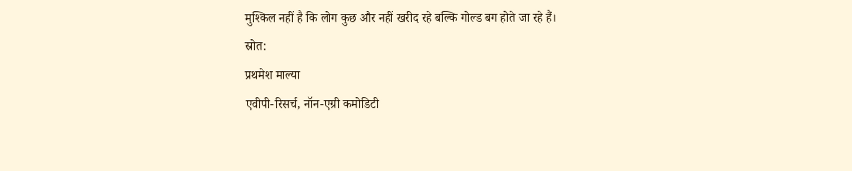मुश्किल नहीं है कि लोग कुछ और नहीं खरीद रहे बल्कि गोल्ड बग होते जा रहे हैं।
स्रोत:
प्रथमेश माल्या
एवीपी-रिसर्च, नॉन-एग्री कमोडिटी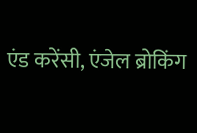एंड करेंसी, एंजेल ब्रोकिंग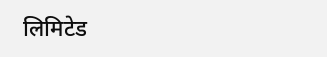लिमिटेड